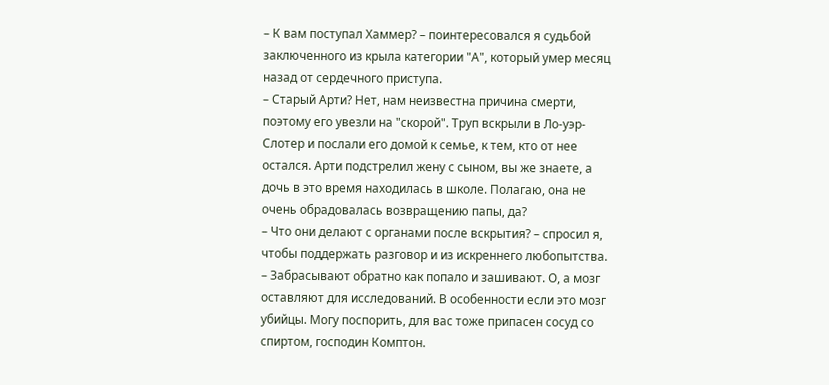– К вам поступал Хаммер? – поинтересовался я судьбой заключенного из крыла категории "А", который умер месяц назад от сердечного приступа.
– Старый Арти? Нет, нам неизвестна причина смерти, поэтому его увезли на "скорой". Труп вскрыли в Ло-уэр-Слотер и послали его домой к семье, к тем, кто от нее остался. Арти подстрелил жену с сыном, вы же знаете, а дочь в это время находилась в школе. Полагаю, она не очень обрадовалась возвращению папы, да?
– Что они делают с органами после вскрытия? – спросил я, чтобы поддержать разговор и из искреннего любопытства.
– Забрасывают обратно как попало и зашивают. О, а мозг оставляют для исследований. В особенности если это мозг убийцы. Могу поспорить, для вас тоже припасен сосуд со спиртом, господин Комптон.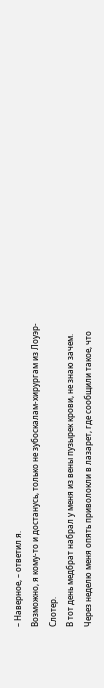– Наверное, – ответил я.
Возможно, я кому-то и достанусь, только не зубоскалам-хирургам из Лоуэр-Слотер.
В тот день медбрат набрал у меня из вены пузырек крови, не знаю зачем. Через неделю меня опять приволокли в лазарет, где сообщили такое, что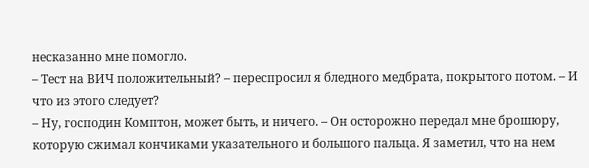несказанно мне помогло.
– Тест на ВИЧ положительный? – переспросил я бледного медбрата, покрытого потом. – И что из этого следует?
– Ну, господин Комптон, может быть, и ничего. – Он осторожно передал мне брошюру, которую сжимал кончиками указательного и большого пальца. Я заметил, что на нем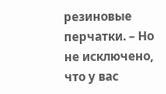резиновые перчатки. – Но не исключено, что у вас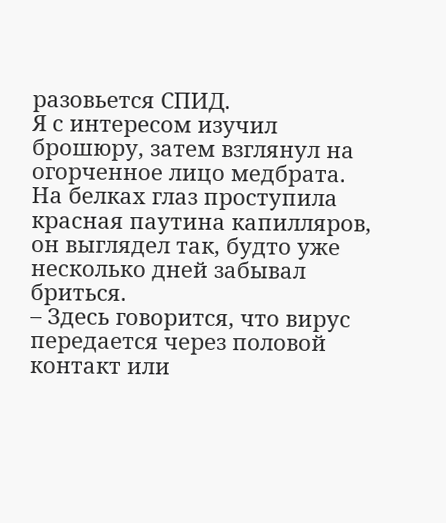разовьется СПИД.
Я с интересом изучил брошюру, затем взглянул на огорченное лицо медбрата. На белках глаз проступила красная паутина капилляров, он выглядел так, будто уже несколько дней забывал бриться.
– Здесь говорится, что вирус передается через половой контакт или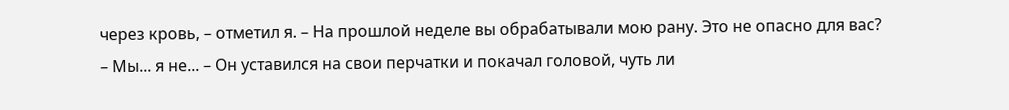через кровь, – отметил я. – На прошлой неделе вы обрабатывали мою рану. Это не опасно для вас?
– Мы... я не... – Он уставился на свои перчатки и покачал головой, чуть ли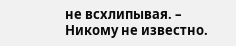не всхлипывая. – Никому не известно.